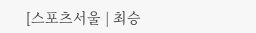[스포츠서울 | 최승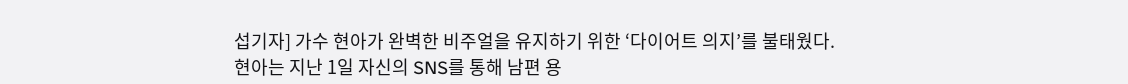섭기자] 가수 현아가 완벽한 비주얼을 유지하기 위한 ‘다이어트 의지’를 불태웠다.
현아는 지난 1일 자신의 SNS를 통해 남편 용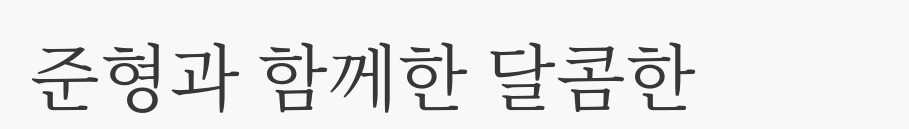준형과 함께한 달콤한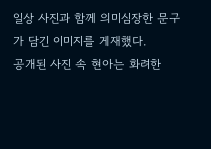일상 사진과 함께 의미심장한 문구가 담긴 이미지를 게재했다.
공개된 사진 속 현아는 화려한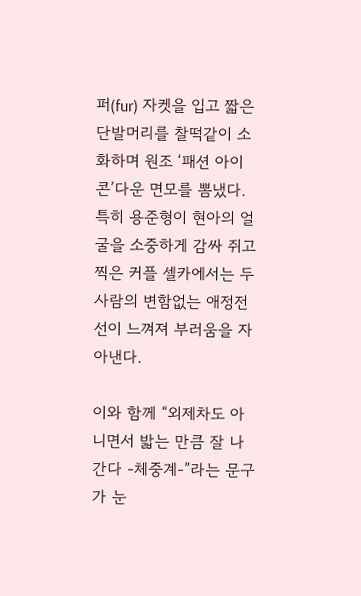퍼(fur) 자켓을 입고 짧은 단발머리를 찰떡같이 소화하며 원조 ‘패션 아이콘’다운 면모를 뽐냈다. 특히 용준형이 현아의 얼굴을 소중하게 감싸 쥐고 찍은 커플 셀카에서는 두 사람의 변함없는 애정전선이 느껴져 부러움을 자아낸다.

이와 함께 “외제차도 아니면서 밟는 만큼 잘 나간다 -체중계-”라는 문구가 눈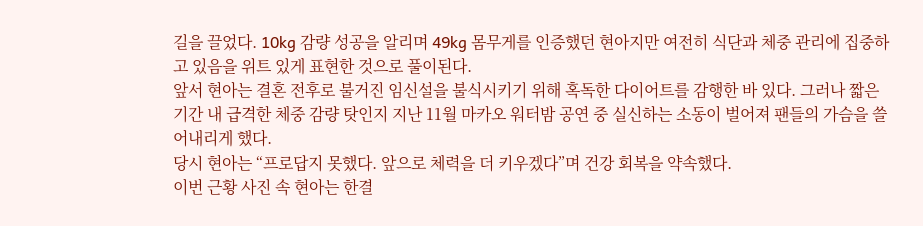길을 끌었다. 10kg 감량 성공을 알리며 49kg 몸무게를 인증했던 현아지만 여전히 식단과 체중 관리에 집중하고 있음을 위트 있게 표현한 것으로 풀이된다.
앞서 현아는 결혼 전후로 불거진 임신설을 불식시키기 위해 혹독한 다이어트를 감행한 바 있다. 그러나 짧은 기간 내 급격한 체중 감량 탓인지 지난 11월 마카오 워터밤 공연 중 실신하는 소동이 벌어져 팬들의 가슴을 쓸어내리게 했다.
당시 현아는 “프로답지 못했다. 앞으로 체력을 더 키우겠다”며 건강 회복을 약속했다.
이번 근황 사진 속 현아는 한결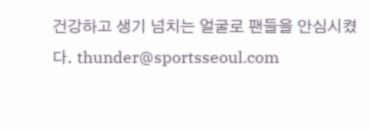건강하고 생기 넘치는 얼굴로 팬들을 안심시켰다. thunder@sportsseoul.com